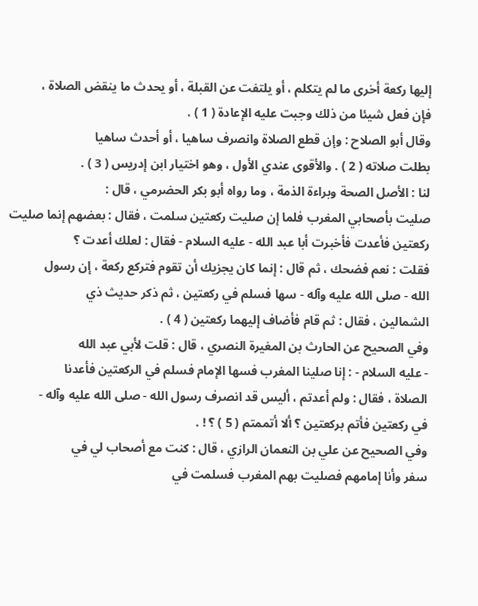إليها ركعة أخرى ما لم يتكلم ، أو يلتفت عن القبلة ، أو يحدث ما ينقض الصلاة ،
فإن فعل شيئا من ذلك وجبت عليه الإعادة ( 1 ) .
وقال أبو الصلاح : وإن قطع الصلاة وانصرف ساهيا ، أو أحدث ساهيا
بطلت صلاته ( 2 ) . والأقوى عندي الأول ، وهو اختيار ابن إدريس ( 3 ) .
لنا : الأصل الصحة وبراءة الذمة ، وما رواه أبو بكر الحضرمي ، قال :
صليت بأصحابي المغرب فلما إن صليت ركعتين سلمت ، فقال : بعضهم إنما صليت
ركعتين فأعدت فأخبرت أبا عبد الله - عليه السلام - فقال : لعلك أعدت ؟
فقلت : نعم فضحك ، ثم قال : إنما كان يجزيك أن تقوم فتركع ركعة ، إن رسول
الله - صلى الله عليه وآله - سها فسلم في ركعتين ، ثم ذكر حديث ذي
الشمالين ، فقال : ثم قام فأضاف إليهما ركعتين ( 4 ) .
وفي الصحيح عن الحارث بن المغيرة النصري ، قال : قلت لأبي عبد الله
- عليه السلام - : إنا صلينا المغرب فسها الإمام فسلم في الركعتين فأعدنا
الصلاة ، فقال : ولم أعدتم ، أليس قد انصرف رسول الله - صلى الله عليه وآله -
في ركعتين فأتم بركعتين ؟ ألا أتممتم ( 5 ) ؟ ! .
وفي الصحيح عن علي بن النعمان الرازي ، قال : كنت مع أصحاب لي في
سفر وأنا إمامهم فصليت بهم المغرب فسلمت في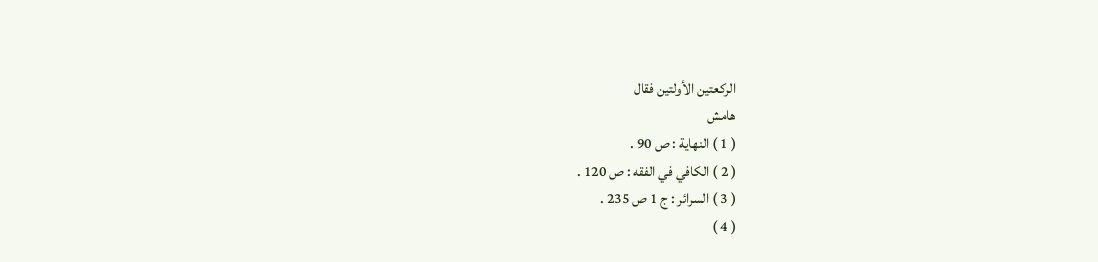الركعتين الأولتين فقال
هامش
( 1 ) النهاية : ص 90 .
( 2 ) الكافي في الفقه : ص 120 .
( 3 ) السرائر : ج 1 ص 235 .
( 4 )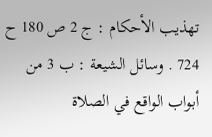تهذيب الأحكام : ج 2 ص 180 ح 724 . وسائل الشيعة : ب 3 من أبواب الواقع في الصلاة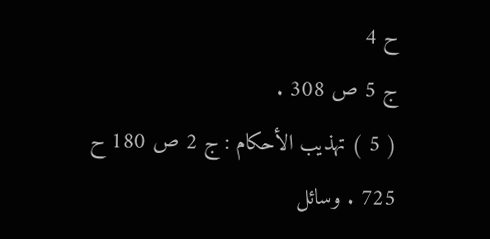ح 4
ج 5 ص 308 .
( 5 ) تهذيب الأحكام : ج 2 ص 180 ح 725 . وسائل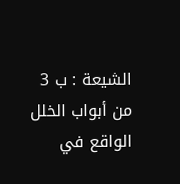الشيعة : ب 3 من أبواب الخلل الواقع في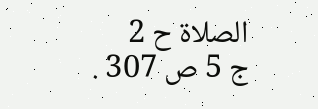الصلاة ح 2
ج 5 ص 307 .